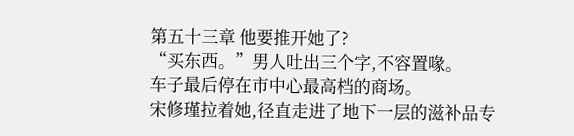第五十三章 他要推开她了?
“买东西。”男人吐出三个字,不容置喙。
车子最后停在市中心最高档的商场。
宋修瑾拉着她,径直走进了地下一层的滋补品专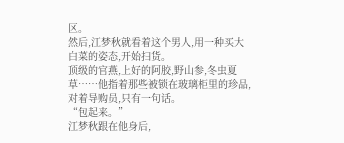区。
然后,江梦秋就看着这个男人,用一种买大白菜的姿态,开始扫货。
顶级的官燕,上好的阿胶,野山参,冬虫夏草……他指着那些被锁在玻璃柜里的珍品,对着导购员,只有一句话。
“包起来。”
江梦秋跟在他身后,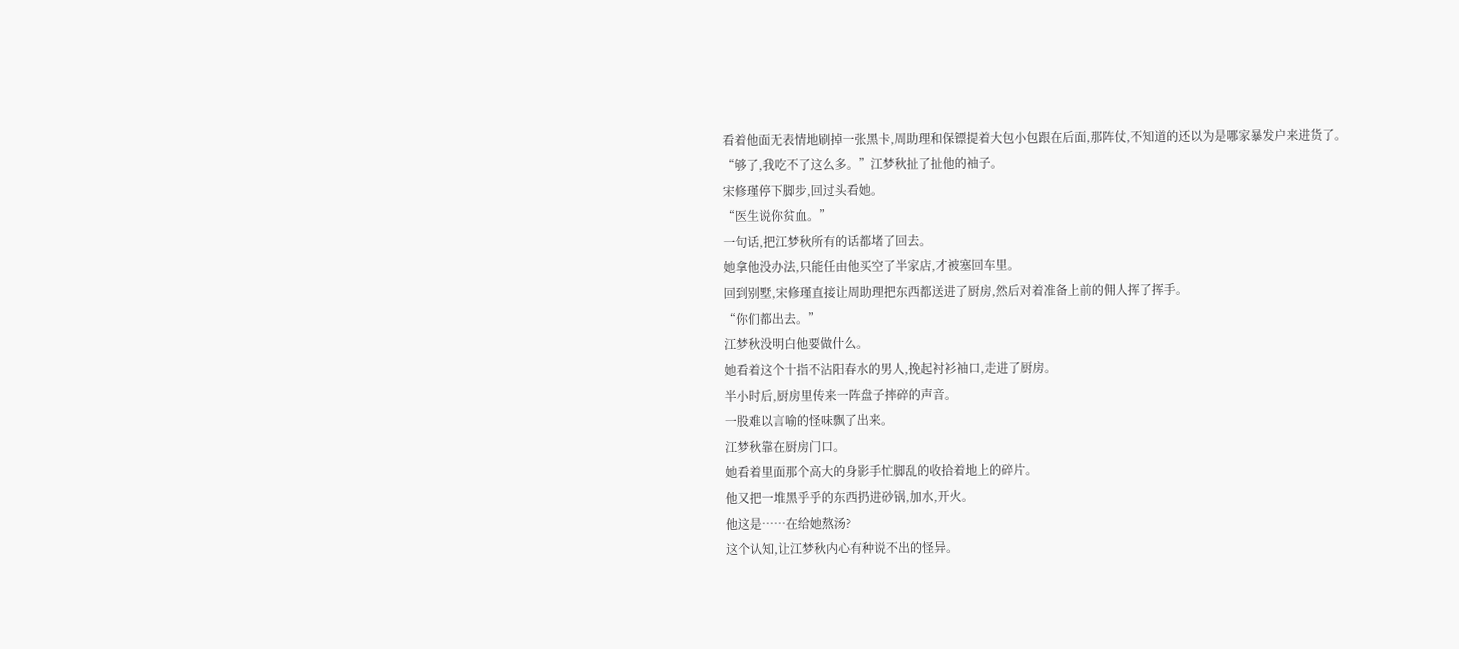看着他面无表情地刷掉一张黑卡,周助理和保镖提着大包小包跟在后面,那阵仗,不知道的还以为是哪家暴发户来进货了。
“够了,我吃不了这么多。”江梦秋扯了扯他的袖子。
宋修瑾停下脚步,回过头看她。
“医生说你贫血。”
一句话,把江梦秋所有的话都堵了回去。
她拿他没办法,只能任由他买空了半家店,才被塞回车里。
回到别墅,宋修瑾直接让周助理把东西都送进了厨房,然后对着准备上前的佣人挥了挥手。
“你们都出去。”
江梦秋没明白他要做什么。
她看着这个十指不沾阳春水的男人,挽起衬衫袖口,走进了厨房。
半小时后,厨房里传来一阵盘子摔碎的声音。
一股难以言喻的怪味飘了出来。
江梦秋靠在厨房门口。
她看着里面那个高大的身影手忙脚乱的收拾着地上的碎片。
他又把一堆黑乎乎的东西扔进砂锅,加水,开火。
他这是……在给她熬汤?
这个认知,让江梦秋内心有种说不出的怪异。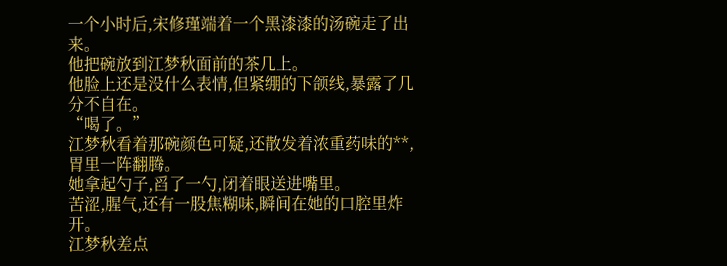一个小时后,宋修瑾端着一个黑漆漆的汤碗走了出来。
他把碗放到江梦秋面前的茶几上。
他脸上还是没什么表情,但紧绷的下颌线,暴露了几分不自在。
“喝了。”
江梦秋看着那碗颜色可疑,还散发着浓重药味的**,胃里一阵翻腾。
她拿起勺子,舀了一勺,闭着眼送进嘴里。
苦涩,腥气,还有一股焦糊味,瞬间在她的口腔里炸开。
江梦秋差点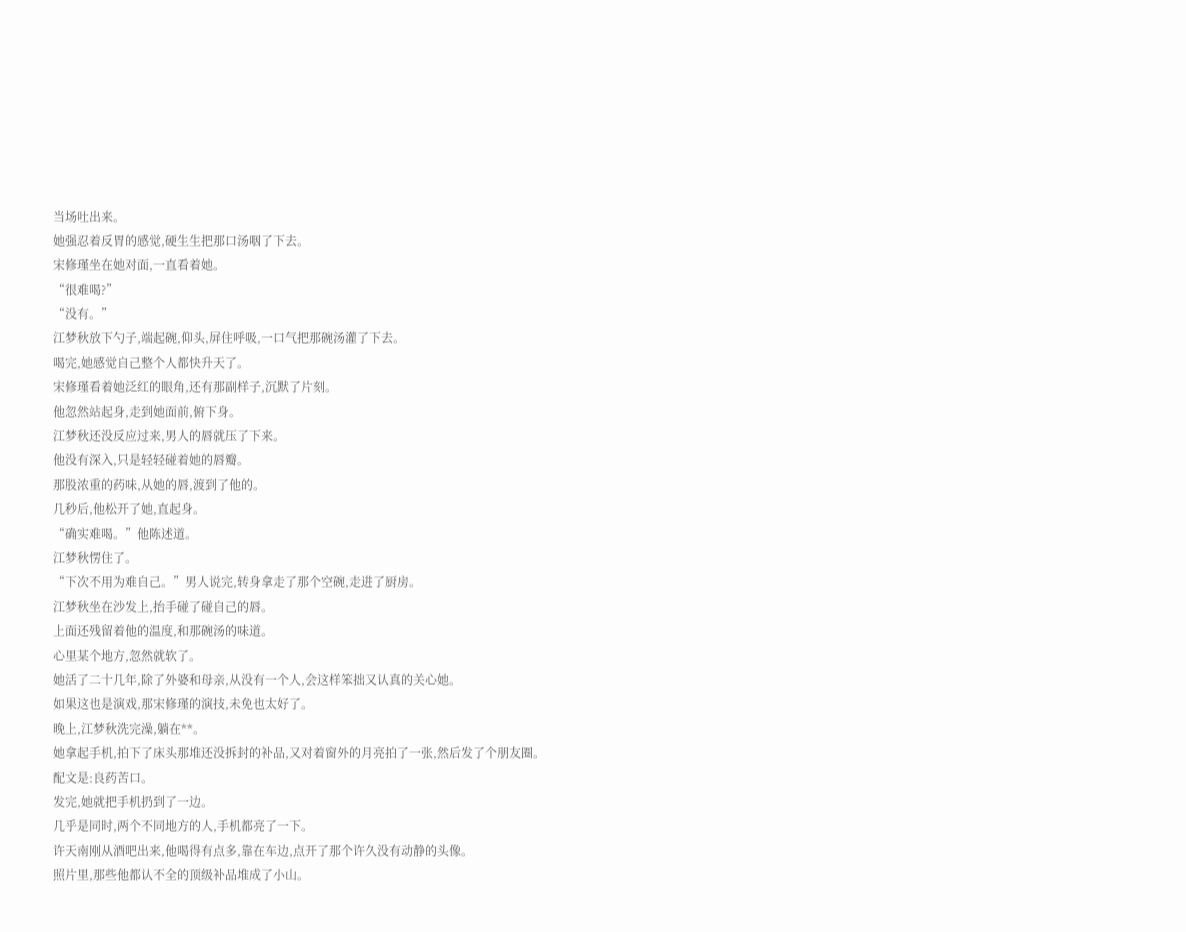当场吐出来。
她强忍着反胃的感觉,硬生生把那口汤咽了下去。
宋修瑾坐在她对面,一直看着她。
“很难喝?”
“没有。”
江梦秋放下勺子,端起碗,仰头,屏住呼吸,一口气把那碗汤灌了下去。
喝完,她感觉自己整个人都快升天了。
宋修瑾看着她泛红的眼角,还有那副样子,沉默了片刻。
他忽然站起身,走到她面前,俯下身。
江梦秋还没反应过来,男人的唇就压了下来。
他没有深入,只是轻轻碰着她的唇瓣。
那股浓重的药味,从她的唇,渡到了他的。
几秒后,他松开了她,直起身。
“确实难喝。”他陈述道。
江梦秋愣住了。
“下次不用为难自己。”男人说完,转身拿走了那个空碗,走进了厨房。
江梦秋坐在沙发上,抬手碰了碰自己的唇。
上面还残留着他的温度,和那碗汤的味道。
心里某个地方,忽然就软了。
她活了二十几年,除了外婆和母亲,从没有一个人,会这样笨拙又认真的关心她。
如果这也是演戏,那宋修瑾的演技,未免也太好了。
晚上,江梦秋洗完澡,躺在**。
她拿起手机,拍下了床头那堆还没拆封的补品,又对着窗外的月亮拍了一张,然后发了个朋友圈。
配文是:良药苦口。
发完,她就把手机扔到了一边。
几乎是同时,两个不同地方的人,手机都亮了一下。
许天南刚从酒吧出来,他喝得有点多,靠在车边,点开了那个许久没有动静的头像。
照片里,那些他都认不全的顶级补品堆成了小山。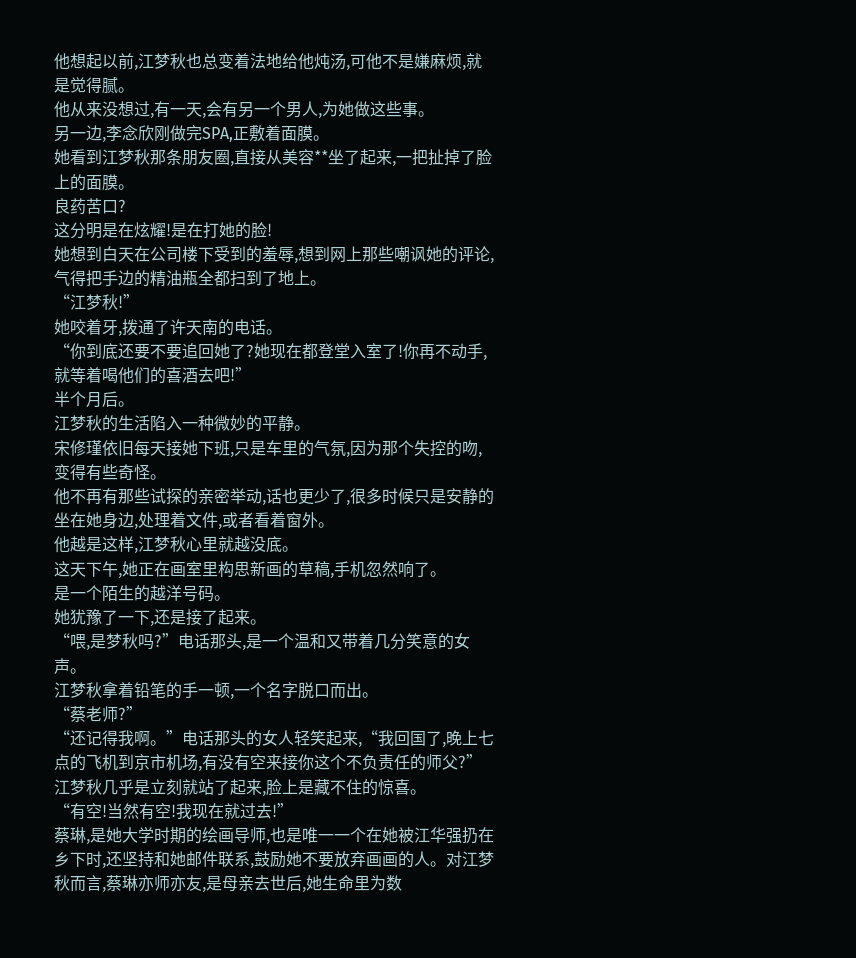他想起以前,江梦秋也总变着法地给他炖汤,可他不是嫌麻烦,就是觉得腻。
他从来没想过,有一天,会有另一个男人,为她做这些事。
另一边,李念欣刚做完SPA,正敷着面膜。
她看到江梦秋那条朋友圈,直接从美容**坐了起来,一把扯掉了脸上的面膜。
良药苦口?
这分明是在炫耀!是在打她的脸!
她想到白天在公司楼下受到的羞辱,想到网上那些嘲讽她的评论,气得把手边的精油瓶全都扫到了地上。
“江梦秋!”
她咬着牙,拨通了许天南的电话。
“你到底还要不要追回她了?她现在都登堂入室了!你再不动手,就等着喝他们的喜酒去吧!”
半个月后。
江梦秋的生活陷入一种微妙的平静。
宋修瑾依旧每天接她下班,只是车里的气氛,因为那个失控的吻,变得有些奇怪。
他不再有那些试探的亲密举动,话也更少了,很多时候只是安静的坐在她身边,处理着文件,或者看着窗外。
他越是这样,江梦秋心里就越没底。
这天下午,她正在画室里构思新画的草稿,手机忽然响了。
是一个陌生的越洋号码。
她犹豫了一下,还是接了起来。
“喂,是梦秋吗?”电话那头,是一个温和又带着几分笑意的女声。
江梦秋拿着铅笔的手一顿,一个名字脱口而出。
“蔡老师?”
“还记得我啊。”电话那头的女人轻笑起来,“我回国了,晚上七点的飞机到京市机场,有没有空来接你这个不负责任的师父?”
江梦秋几乎是立刻就站了起来,脸上是藏不住的惊喜。
“有空!当然有空!我现在就过去!”
蔡琳,是她大学时期的绘画导师,也是唯一一个在她被江华强扔在乡下时,还坚持和她邮件联系,鼓励她不要放弃画画的人。对江梦秋而言,蔡琳亦师亦友,是母亲去世后,她生命里为数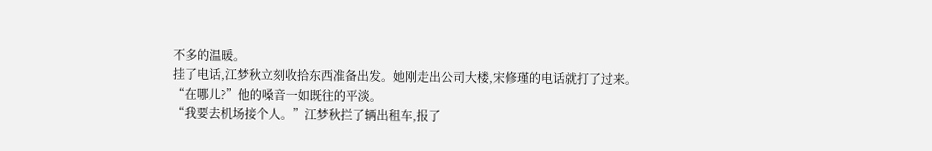不多的温暖。
挂了电话,江梦秋立刻收拾东西准备出发。她刚走出公司大楼,宋修瑾的电话就打了过来。
“在哪儿?”他的嗓音一如既往的平淡。
“我要去机场接个人。”江梦秋拦了辆出租车,报了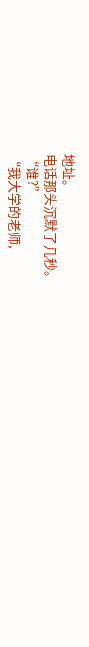地址。
电话那头沉默了几秒。
“谁?”
“我大学的老师,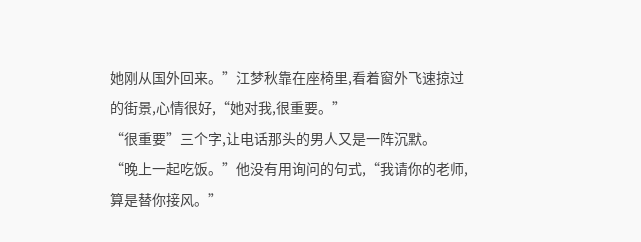她刚从国外回来。”江梦秋靠在座椅里,看着窗外飞速掠过的街景,心情很好,“她对我,很重要。”
“很重要”三个字,让电话那头的男人又是一阵沉默。
“晚上一起吃饭。”他没有用询问的句式,“我请你的老师,算是替你接风。”